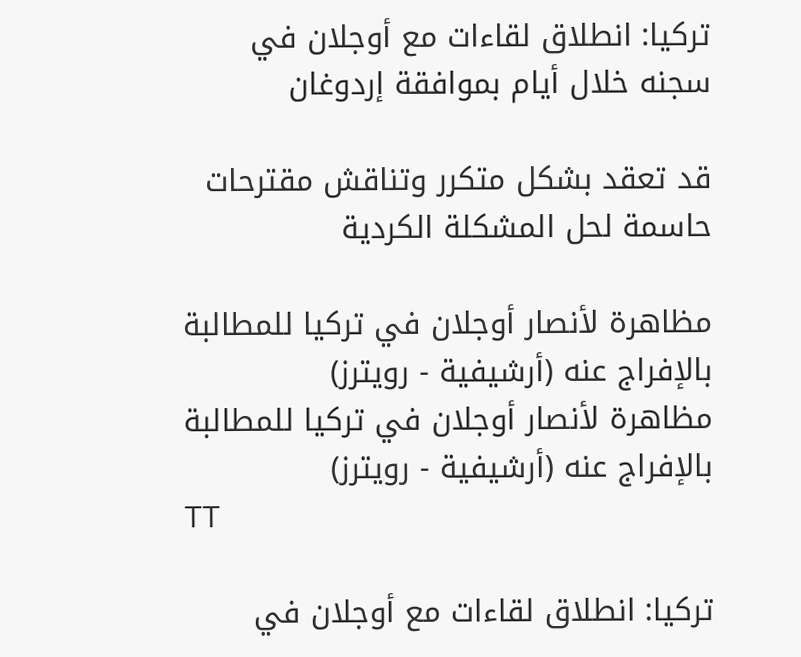تركيا: انطلاق لقاءات مع أوجلان في سجنه خلال أيام بموافقة إردوغان

قد تعقد بشكل متكرر وتناقش مقترحات حاسمة لحل المشكلة الكردية

مظاهرة لأنصار أوجلان في تركيا للمطالبة بالإفراج عنه (أرشيفية - رويترز)
مظاهرة لأنصار أوجلان في تركيا للمطالبة بالإفراج عنه (أرشيفية - رويترز)
TT

تركيا: انطلاق لقاءات مع أوجلان في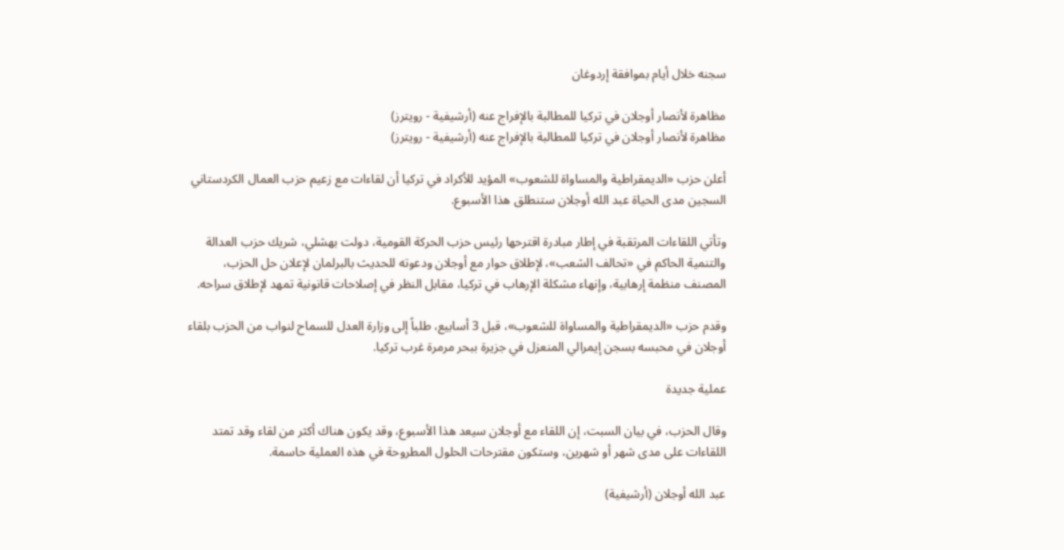سجنه خلال أيام بموافقة إردوغان

مظاهرة لأنصار أوجلان في تركيا للمطالبة بالإفراج عنه (أرشيفية - رويترز)
مظاهرة لأنصار أوجلان في تركيا للمطالبة بالإفراج عنه (أرشيفية - رويترز)

أعلن حزب «الديمقراطية والمساواة للشعوب» المؤيد للأكراد في تركيا أن لقاءات مع زعيم حزب العمال الكردستاني السجين مدى الحياة عبد الله أوجلان ستنطلق هذا الأسبوع.

وتأتي اللقاءات المرتقبة في إطار مبادرة اقترحها رئيس حزب الحركة القومية، دولت بهشلي، شريك حزب العدالة والتنمية الحاكم في «تحالف الشعب»، لإطلاق حوار مع أوجلان ودعوته للحديث بالبرلمان لإعلان حل الحزب، المصنف منظمة إرهابية، وإنهاء مشكلة الإرهاب في تركيا، مقابل النظر في إصلاحات قانونية تمهد لإطلاق سراحه.

وقدم حزب «الديمقراطية والمساواة للشعوب»، قبل 3 أسابيع، طلباً إلى وزارة العدل للسماح لنواب من الحزب بلقاء أوجلان في محبسه بسجن إيمرالي المنعزل في جزيرة ببحر مرمرة غرب تركيا.

عملية جديدة

وقال الحزب، في بيان السبت، إن اللقاء مع أوجلان سيعد هذا الأسبوع، وقد يكون هناك أكثر من لقاء وقد تمتد اللقاءات على مدى شهر أو شهرين، وستكون مقترحات الحلول المطروحة في هذه العملية حاسمة.

عبد الله أوجلان (أرشيفية)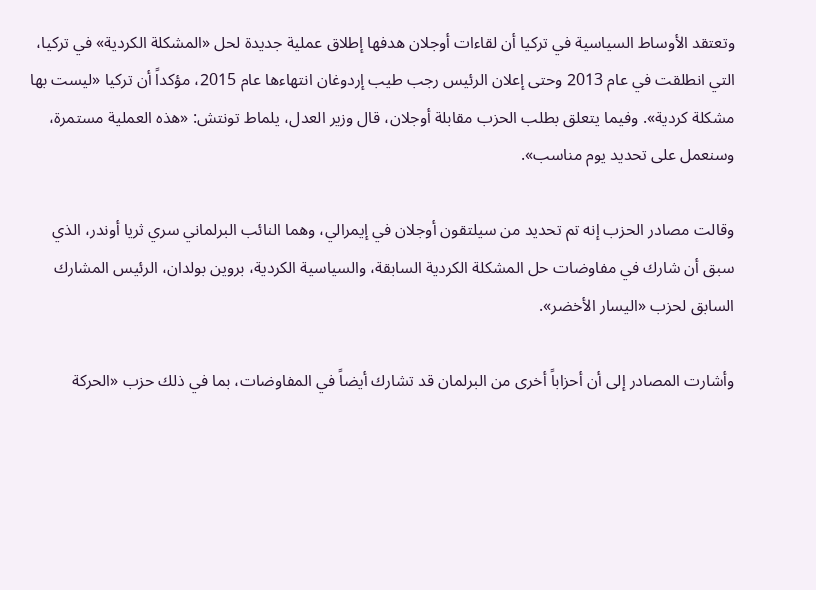وتعتقد الأوساط السياسية في تركيا أن لقاءات أوجلان هدفها إطلاق عملية جديدة لحل «المشكلة الكردية» في تركيا، التي انطلقت في عام 2013 وحتى إعلان الرئيس رجب طيب إردوغان انتهاءها عام 2015، مؤكداً أن تركيا «ليست بها مشكلة كردية». وفيما يتعلق بطلب الحزب مقابلة أوجلان، قال وزير العدل، يلماط تونتش: «هذه العملية مستمرة، وسنعمل على تحديد يوم مناسب».

وقالت مصادر الحزب إنه تم تحديد من سيلتقون أوجلان في إيمرالي، وهما النائب البرلماني سري ثريا أوندر، الذي سبق أن شارك في مفاوضات حل المشكلة الكردية السابقة، والسياسية الكردية، بروين بولدان، الرئيس المشارك السابق لحزب «اليسار الأخضر».

وأشارت المصادر إلى أن أحزاباً أخرى من البرلمان قد تشارك أيضاً في المفاوضات، بما في ذلك حزب «الحركة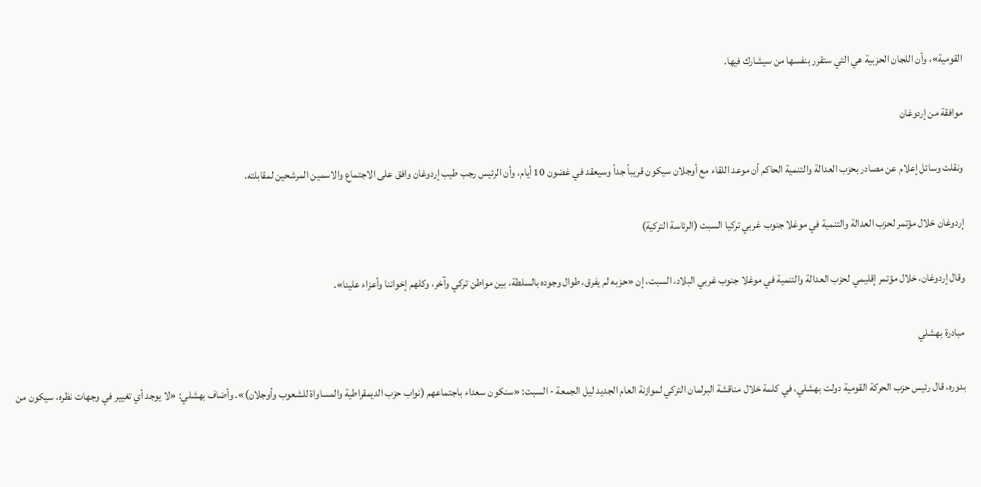القومية»، وأن اللجان الحزبية هي التي ستقرر بنفسها من سيشارك فيها.

موافقة من إردوغان

ونقلت وسائل إعلام عن مصادر بحزب العدالة والتنمية الحاكم أن موعد اللقاء مع أوجلان سيكون قريباً جداً وسيعقد في غضون 10 أيام، وأن الرئيس رجب طيب إردوغان وافق على الاجتماع والاسمين المرشحين لمقابلته.

إردوغان خلال مؤتمر لحزب العدالة والتنمية في موغلا جنوب غربي تركيا السبت (الرئاسة التركية)

وقال إردوغان، خلال مؤتمر إقليمي لحزب العدالة والتنمية في موغلا جنوب غربي البلاد، السبت، إن «حزبه لم يفرق، طوال وجوده بالسلطة، بين مواطن تركي وآخر، وكلهم إخواننا وأعزاء علينا».

مبادرة بهشلي

بدوره، قال رئيس حزب الحركة القومية دولت بهشلي، في كلمة خلال مناقشة البرلمان التركي لموازنة العام الجديد ليل الجمعة - السبت: «سنكون سعداء باجتماعهم (نواب حزب الديمقراطية والمساواة للشعوب وأوجلان)». وأضاف بهشلي: «لا يوجد أي تغيير في وجهات نظره، سيكون من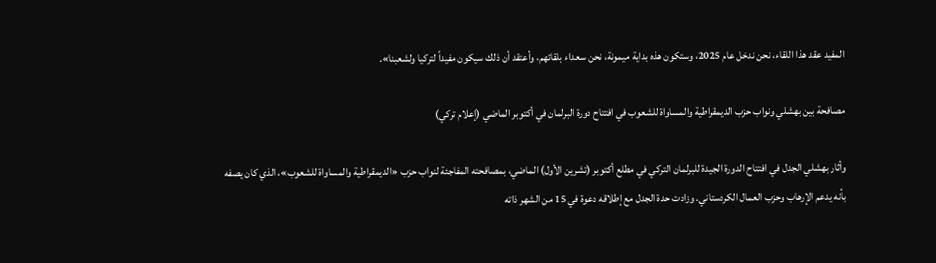المفيد عقد هذا اللقاء، نحن ندخل عام 2025، وستكون هذه بداية ميمونة، نحن سعداء بلقائهم، وأعتقد أن ذلك سيكون مفيداً لتركيا ولشعبنا».

مصافحة بين بهشلي ونواب حزب الديمقراطية والمساواة للشعوب في افتتاح دورة البرلمان في أكتوبر الماضي (إعلام تركي)

وأثار بهشلي الجدل في افتتاح الدورة الجيدة للبرلمان التركي في مطلع أكتوبر (تشرين الأول) الماضي، بمصافحته المفاجئة لنواب حزب «الديمقراطية والمساواة للشعوب»، الذي كان يصفه بأنه يدعم الإرهاب وحزب العمال الكردستاني. وزادت حدة الجدل مع إطلاقه دعوة في 15 من الشهر ذاته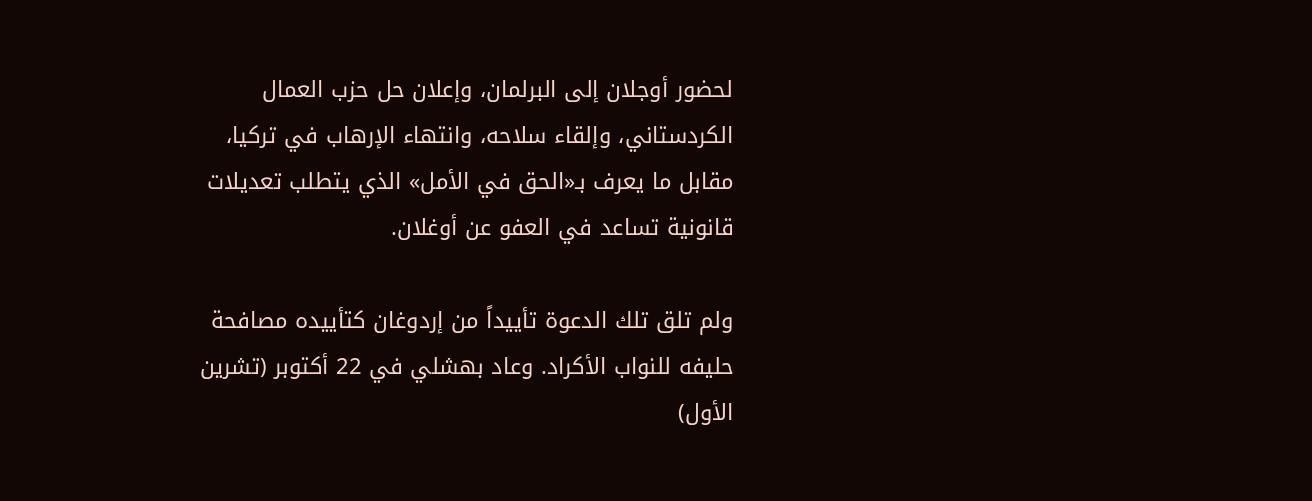لحضور أوجلان إلى البرلمان، وإعلان حل حزب العمال الكردستاني، وإلقاء سلاحه، وانتهاء الإرهاب في تركيا، مقابل ما يعرف بـ«الحق في الأمل» الذي يتطلب تعديلات قانونية تساعد في العفو عن أوغلان.

ولم تلق تلك الدعوة تأييداً من إردوغان كتأييده مصافحة حليفه للنواب الأكراد. وعاد بهشلي في 22 أكتوبر (تشرين الأول)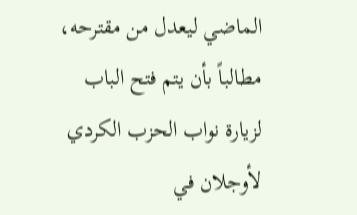الماضي ليعدل من مقترحه، مطالباً بأن يتم فتح الباب لزيارة نواب الحزب الكردي لأوجلان في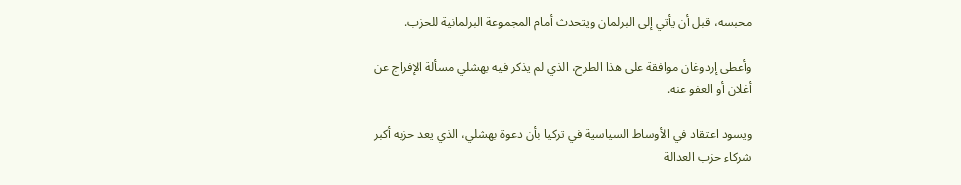محبسه، قبل أن يأتي إلى البرلمان ويتحدث أمام المجموعة البرلمانية للحزب.

وأعطى إردوغان موافقة على هذا الطرح، الذي لم يذكر فيه بهشلي مسألة الإفراج عن أغلان أو العفو عنه.

ويسود اعتقاد في الأوساط السياسية في تركيا بأن دعوة بهشلي، الذي يعد حزبه أكبر شركاء حزب العدالة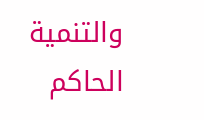والتنمية الحاكم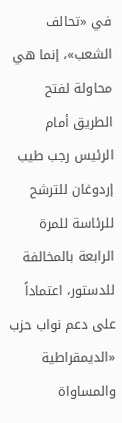في «تحالف الشعب»، إنما هي محاولة لفتح الطريق أمام الرئيس رجب طيب إردوغان للترشح للرئاسة للمرة الرابعة بالمخالفة للدستور، اعتماداً على دعم نواب حزب «الديمقراطية والمساواة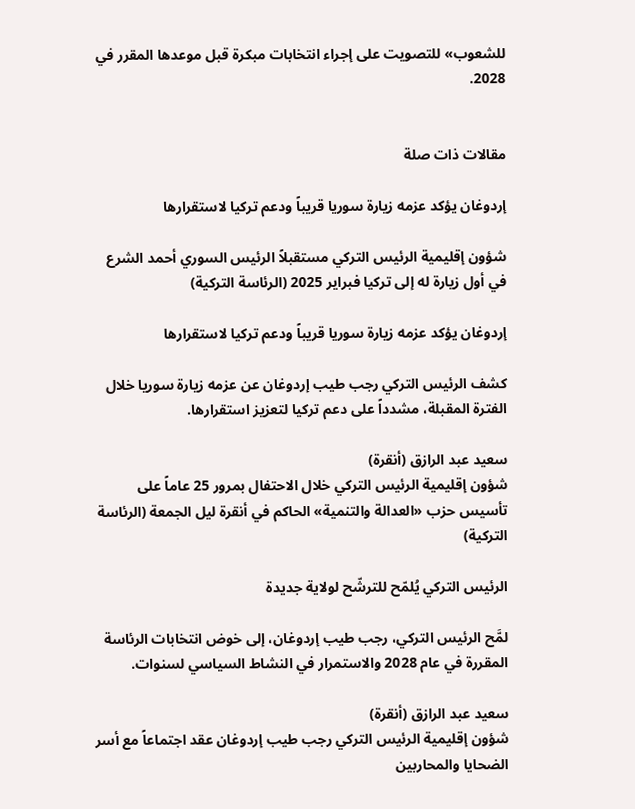للشعوب» للتصويت على إجراء انتخابات مبكرة قبل موعدها المقرر في 2028.


مقالات ذات صلة

إردوغان يؤكد عزمه زيارة سوريا قريباً ودعم تركيا لاستقرارها

شؤون إقليمية الرئيس التركي مستقبلاً الرئيس السوري أحمد الشرع في أول زيارة له إلى تركيا فبراير 2025 (الرئاسة التركية)

إردوغان يؤكد عزمه زيارة سوريا قريباً ودعم تركيا لاستقرارها

كشف الرئيس التركي رجب طيب إردوغان عن عزمه زيارة سوريا خلال الفترة المقبلة، مشدداً على دعم تركيا لتعزيز استقرارها.

سعيد عبد الرازق (أنقرة)
شؤون إقليمية الرئيس التركي خلال الاحتفال بمرور 25 عاماً على تأسيس حزب «العدالة والتنمية» الحاكم في أنقرة ليل الجمعة (الرئاسة التركية)

الرئيس التركي يُلمّح للترشّح لولاية جديدة

لمَّح الرئيس التركي، رجب طيب إردوغان، إلى خوض انتخابات الرئاسة المقررة في عام 2028 والاستمرار في النشاط السياسي لسنوات.

سعيد عبد الرازق (أنقرة)
شؤون إقليمية الرئيس التركي رجب طيب إردوغان عقد اجتماعاً مع أسر الضحايا والمحاربين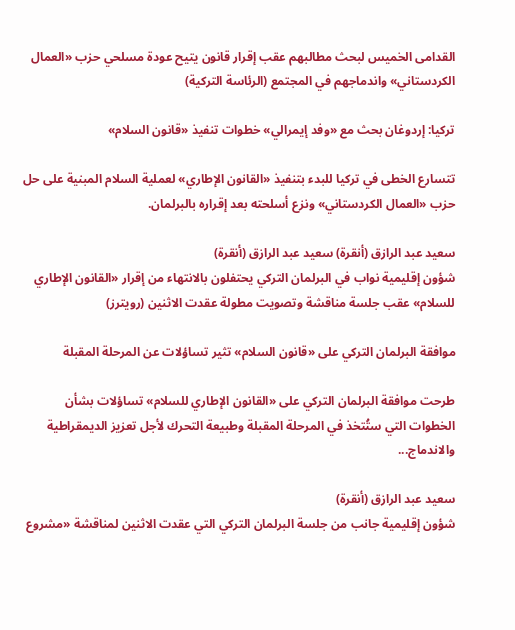القدامى الخميس لبحث مطالبهم عقب إقرار قانون يتيح عودة مسلحي حزب «العمال الكردستاني» واندماجهم في المجتمع (الرئاسة التركية)

تركيا: إردوغان بحث مع «وفد إيمرالي» خطوات تنفيذ «قانون السلام»

تتسارع الخطى في تركيا للبدء بتنفيذ «القانون الإطاري» لعملية السلام المبنية على حل حزب «العمال الكردستاني» ونزع أسلحته بعد إقراره بالبرلمان.

سعيد عبد الرازق (أنقرة) سعيد عبد الرازق (أنقرة)
شؤون إقليمية نواب في البرلمان التركي يحتفلون بالانتهاء من إقرار «القانون الإطاري للسلام» عقب جلسة مناقشة وتصويت مطولة عقدت الاثنين (رويترز)

موافقة البرلمان التركي على «قانون السلام» تثير تساؤلات عن المرحلة المقبلة

طرحت موافقة البرلمان التركي على «القانون الإطاري للسلام» تساؤلات بشأن الخطوات التي ستُتخذ في المرحلة المقبلة وطبيعة التحرك لأجل تعزيز الديمقراطية والاندماج...

سعيد عبد الرازق (أنقرة)
شؤون إقليمية جانب من جلسة البرلمان التركي التي عقدت الاثنين لمناقشة «مشروع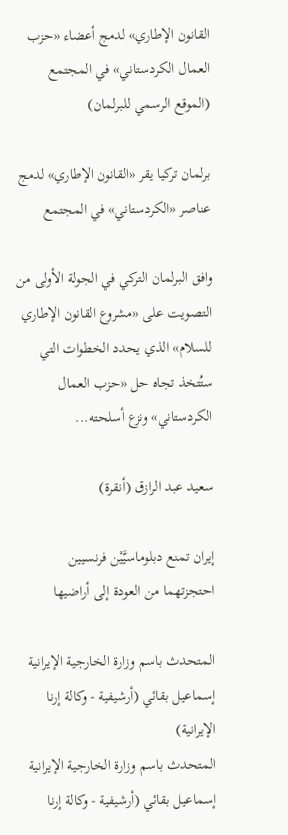القانون الإطاري» لدمج أعضاء «حزب العمال الكردستاني» في المجتمع (الموقع الرسمي للبرلمان)

برلمان تركيا يقر «القانون الإطاري» لدمج عناصر «الكردستاني» في المجتمع

وافق البرلمان التركي في الجولة الأولى من التصويت على «مشروع القانون الإطاري للسلام» الذي يحدد الخطوات التي ستُتخذ تجاه حل «حزب العمال الكردستاني» ونزع أسلحته...

سعيد عبد الرازق (أنقرة)

إيران تمنع دبلوماسيَّيْن فرنسيين احتجزتهما من العودة إلى أراضيها

المتحدث باسم وزارة الخارجية الإيرانية إسماعيل بقائي (أرشيفية - وكالة إرنا الإيرانية)
المتحدث باسم وزارة الخارجية الإيرانية إسماعيل بقائي (أرشيفية - وكالة إرنا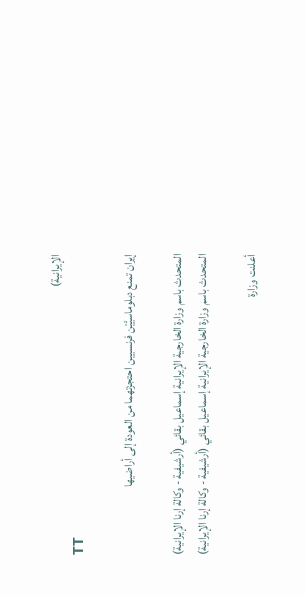الإيرانية)
TT

إيران تمنع دبلوماسيَّيْن فرنسيين احتجزتهما من العودة إلى أراضيها

المتحدث باسم وزارة الخارجية الإيرانية إسماعيل بقائي (أرشيفية - وكالة إرنا الإيرانية)
المتحدث باسم وزارة الخارجية الإيرانية إسماعيل بقائي (أرشيفية - وكالة إرنا الإيرانية)

أعلنت وزارة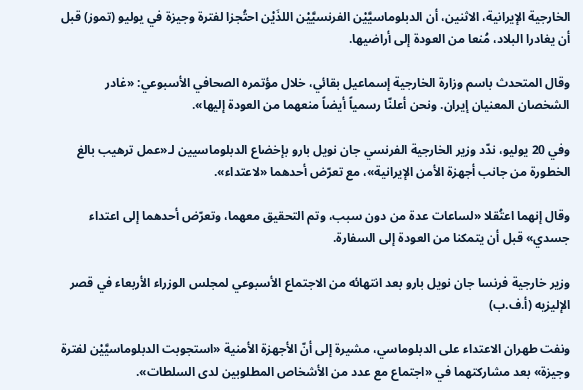الخارجية الإيرانية، الاثنين، أن الدبلوماسيَّيْن الفرنسيَّيْن اللذَيْن احتُجزا لفترة وجيزة في يوليو (تموز) قبل أن يغادرا البلاد، مُنعا من العودة إلى أراضيها.

وقال المتحدث باسم وزارة الخارجية إسماعيل بقائي، خلال مؤتمره الصحافي الأسبوعي: «غادر الشخصان المعنيان إيران. ونحن أعلنّا رسمياً أيضاً منعهما من العودة إليها».

وفي 20 يوليو، ندّد وزير الخارجية الفرنسي جان نويل بارو بإخضاع الدبلوماسيين لـ«عمل ترهيب بالغ الخطورة من جانب أجهزة الأمن الإيرانية»، مع تعرّض أحدهما «لاعتداء».

وقال إنهما اعتُقلا «لساعات عدة من دون سبب، وتم التحقيق معهما، وتعرّض أحدهما إلى اعتداء جسدي» قبل أن يتمكنا من العودة إلى السفارة.

وزير خارجية فرنسا جان نويل بارو بعد انتهائه من الاجتماع الأسبوعي لمجلس الوزراء الأربعاء في قصر الإليزيه (أ.ف.ب)

ونفت طهران الاعتداء على الدبلوماسي، مشيرة إلى أنّ الأجهزة الأمنية «استجوبت الدبلوماسيَّيْن لفترة وجيزة» بعد مشاركتهما في «اجتماع مع عدد من الأشخاص المطلوبين لدى السلطات».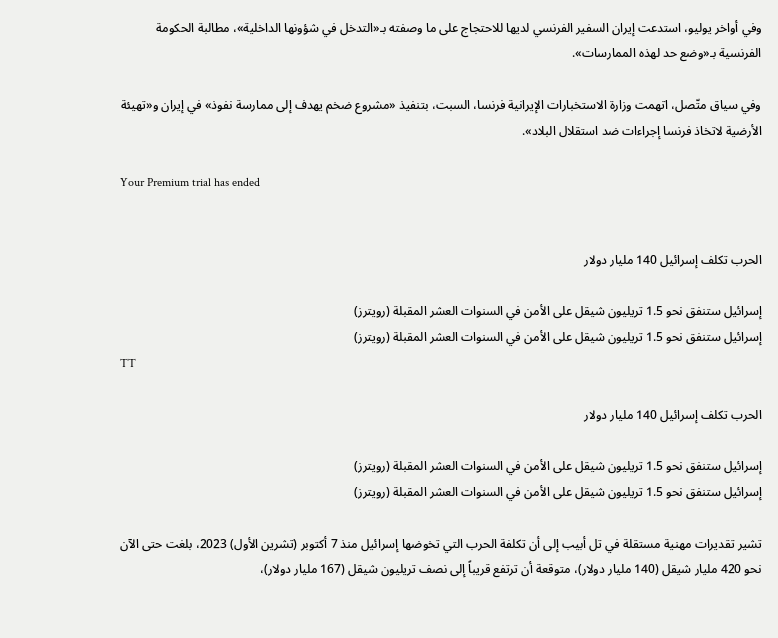وفي أواخر يوليو، استدعت إيران السفير الفرنسي لديها للاحتجاج على ما وصفته بـ«التدخل في شؤونها الداخلية»، مطالبة الحكومة الفرنسية بـ«وضع حد لهذه الممارسات».

وفي سياق متّصل، اتهمت وزارة الاستخبارات الإيرانية فرنسا، السبت، بتنفيذ «مشروع ضخم يهدف إلى ممارسة نفوذ» في إيران و«تهيئة الأرضية لاتخاذ فرنسا إجراءات ضد استقلال البلاد».

Your Premium trial has ended


الحرب تكلف إسرائيل 140 مليار دولار

إسرائيل ستنفق نحو 1.5 تريليون شيقل على الأمن في السنوات العشر المقبلة (رويترز)
إسرائيل ستنفق نحو 1.5 تريليون شيقل على الأمن في السنوات العشر المقبلة (رويترز)
TT

الحرب تكلف إسرائيل 140 مليار دولار

إسرائيل ستنفق نحو 1.5 تريليون شيقل على الأمن في السنوات العشر المقبلة (رويترز)
إسرائيل ستنفق نحو 1.5 تريليون شيقل على الأمن في السنوات العشر المقبلة (رويترز)

تشير تقديرات مهنية مستقلة في تل أبيب إلى أن تكلفة الحرب التي تخوضها إسرائيل منذ 7 أكتوبر (تشرين الأول) 2023، بلغت حتى الآن نحو 420 مليار شيقل (140 مليار دولار)، متوقعة أن ترتفع قريباً إلى نصف تريليون شيقل (167 مليار دولار)،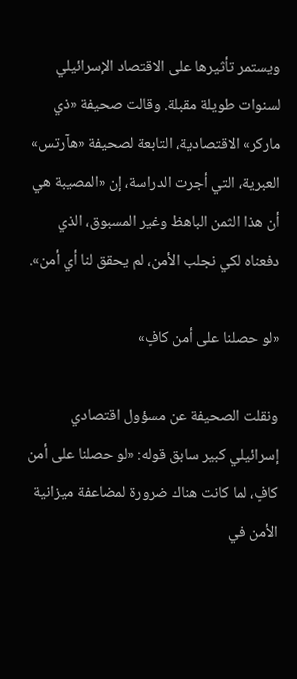ويستمر تأثيرها على الاقتصاد الإسرائيلي لسنوات طويلة مقبلة. وقالت صحيفة «ذي ماركر» الاقتصادية، التابعة لصحيفة «هآرتس» العبرية، التي أجرت الدراسة، إن «المصيبة هي أن هذا الثمن الباهظ وغير المسبوق، الذي دفعناه لكي نجلب الأمن، لم يحقق لنا أي أمن».

«لو حصلنا على أمن كافٍ»

ونقلت الصحيفة عن مسؤول اقتصادي إسرائيلي كبير سابق قوله: «لو حصلنا على أمن كافٍ، لما كانت هناك ضرورة لمضاعفة ميزانية الأمن في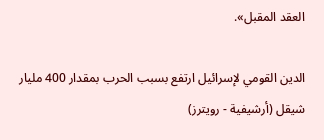العقد المقبل».

الدين القومي لإسرائيل ارتفع بسبب الحرب بمقدار 400 مليار شيقل (أرشيفية - رويترز)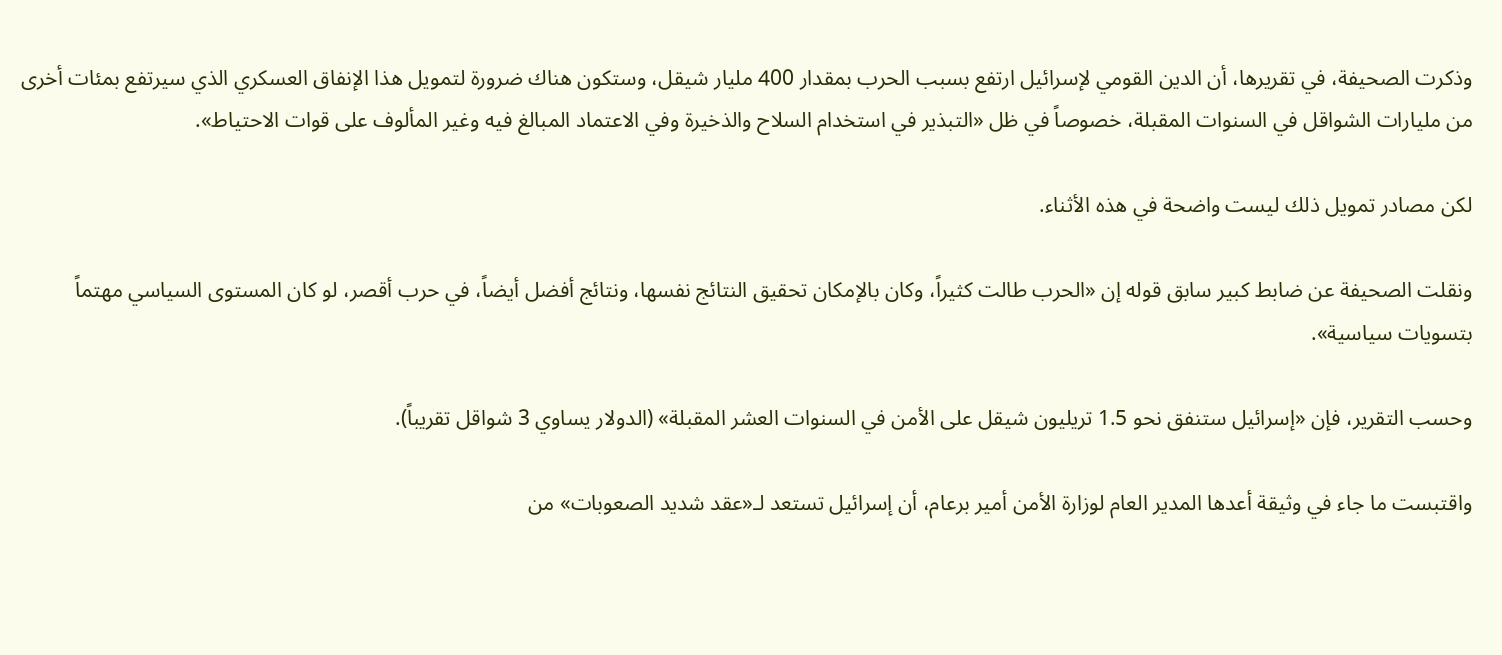وذكرت الصحيفة، في تقريرها، أن الدين القومي لإسرائيل ارتفع بسبب الحرب بمقدار 400 مليار شيقل، وستكون هناك ضرورة لتمويل هذا الإنفاق العسكري الذي سيرتفع بمئات أخرى من مليارات الشواقل في السنوات المقبلة، خصوصاً في ظل «التبذير في استخدام السلاح والذخيرة وفي الاعتماد المبالغ فيه وغير المألوف على قوات الاحتياط».

لكن مصادر تمويل ذلك ليست واضحة في هذه الأثناء.

ونقلت الصحيفة عن ضابط كبير سابق قوله إن «الحرب طالت كثيراً، وكان بالإمكان تحقيق النتائج نفسها، ونتائج أفضل أيضاً، في حرب أقصر، لو كان المستوى السياسي مهتماً بتسويات سياسية».

وحسب التقرير، فإن «إسرائيل ستنفق نحو 1.5 تريليون شيقل على الأمن في السنوات العشر المقبلة» (الدولار يساوي 3 شواقل تقريباً).

واقتبست ما جاء في وثيقة أعدها المدير العام لوزارة الأمن أمير برعام، أن إسرائيل تستعد لـ«عقد شديد الصعوبات» من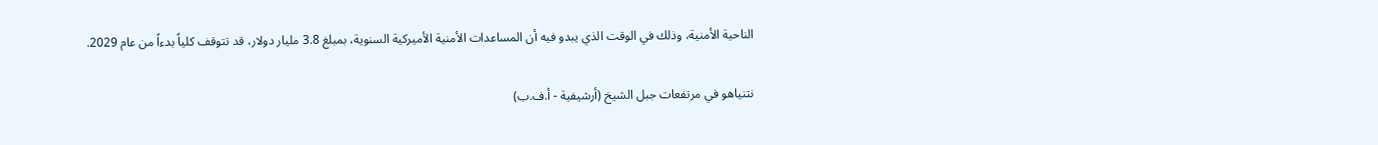الناحية الأمنية، وذلك في الوقت الذي يبدو فيه أن المساعدات الأمنية الأميركية السنوية، بمبلغ 3.8 مليار دولار، قد تتوقف كلياً بدءاً من عام 2029.

نتنياهو في مرتفعات جبل الشيخ (أرشيفية - أ.ف.ب)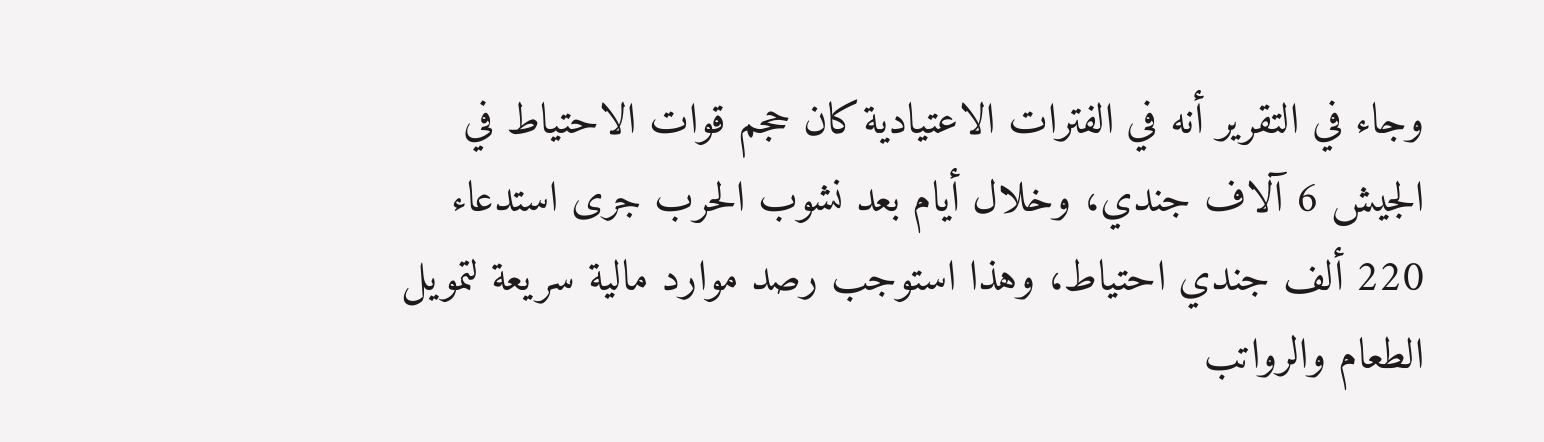وجاء في التقرير أنه في الفترات الاعتيادية كان حجم قوات الاحتياط في الجيش 6 آلاف جندي، وخلال أيام بعد نشوب الحرب جرى استدعاء 220 ألف جندي احتياط، وهذا استوجب رصد موارد مالية سريعة لتمويل الطعام والرواتب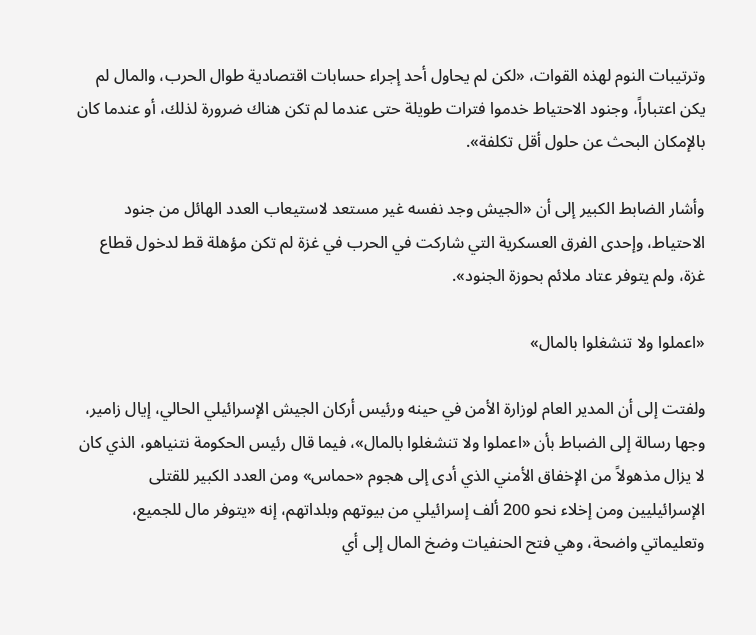وترتيبات النوم لهذه القوات، «لكن لم يحاول أحد إجراء حسابات اقتصادية طوال الحرب، والمال لم يكن اعتباراً، وجنود الاحتياط خدموا فترات طويلة حتى عندما لم تكن هناك ضرورة لذلك، أو عندما كان بالإمكان البحث عن حلول أقل تكلفة».

وأشار الضابط الكبير إلى أن «الجيش وجد نفسه غير مستعد لاستيعاب العدد الهائل من جنود الاحتياط، وإحدى الفرق العسكرية التي شاركت في الحرب في غزة لم تكن مؤهلة قط لدخول قطاع غزة، ولم يتوفر عتاد ملائم بحوزة الجنود».

«اعملوا ولا تنشغلوا بالمال»

ولفتت إلى أن المدير العام لوزارة الأمن في حينه ورئيس أركان الجيش الإسرائيلي الحالي، إيال زامير، وجها رسالة إلى الضباط بأن «اعملوا ولا تنشغلوا بالمال»، فيما قال رئيس الحكومة نتنياهو، الذي كان لا يزال مذهولاً من الإخفاق الأمني الذي أدى إلى هجوم «حماس» ومن العدد الكبير للقتلى الإسرائيليين ومن إخلاء نحو 200 ألف إسرائيلي من بيوتهم وبلداتهم، إنه «يتوفر مال للجميع، وتعليماتي واضحة، وهي فتح الحنفيات وضخ المال إلى أي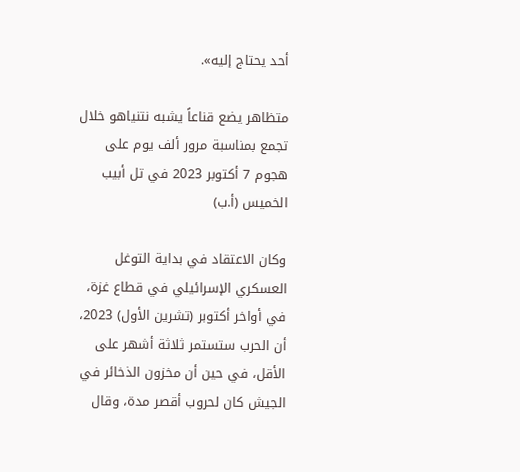أحد يحتاج إليه».

متظاهر يضع قناعاً يشبه نتنياهو خلال تجمع بمناسبة مرور ألف يوم على هجوم 7 أكتوبر 2023 في تل أبيب الخميس (أ.ب)

وكان الاعتقاد في بداية التوغل العسكري الإسرائيلي في قطاع غزة، في أواخر أكتوبر (تشرين الأول) 2023، أن الحرب ستستمر ثلاثة أشهر على الأقل، في حين أن مخزون الذخائر في الجيش كان لحروب أقصر مدة، وقال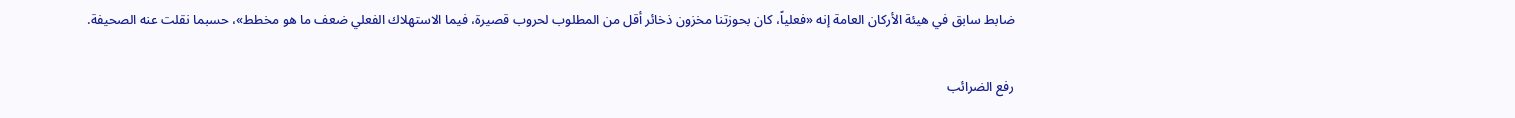ضابط سابق في هيئة الأركان العامة إنه «فعلياً، كان بحوزتنا مخزون ذخائر أقل من المطلوب لحروب قصيرة، فيما الاستهلاك الفعلي ضعف ما هو مخطط»، حسبما نقلت عنه الصحيفة.

رفع الضرائب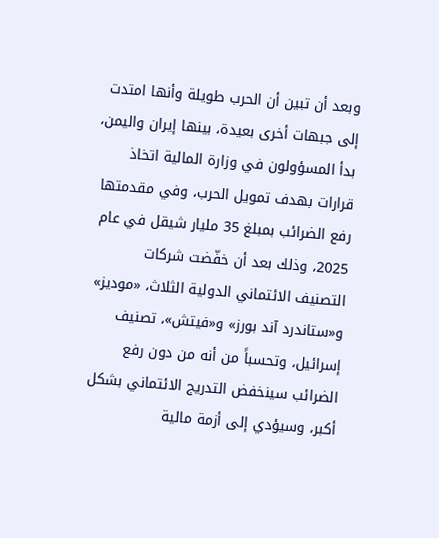وبعد أن تبين أن الحرب طويلة وأنها امتدت إلى جبهات أخرى بعيدة، بينها إيران واليمن، بدأ المسؤولون في وزارة المالية اتخاذ قرارات بهدف تمويل الحرب، وفي مقدمتها رفع الضرائب بمبلغ 35 مليار شيقل في عام 2025، وذلك بعد أن خفّضت شركات التصنيف الائتماني الدولية الثلاث، «موديز» و«ستاندرد آند بورز» و«فيتش»، تصنيف إسرائيل، وتحسباً من أنه من دون رفع الضرائب سينخفض التدريج الائتماني بشكل أكبر، وسيؤدي إلى أزمة مالية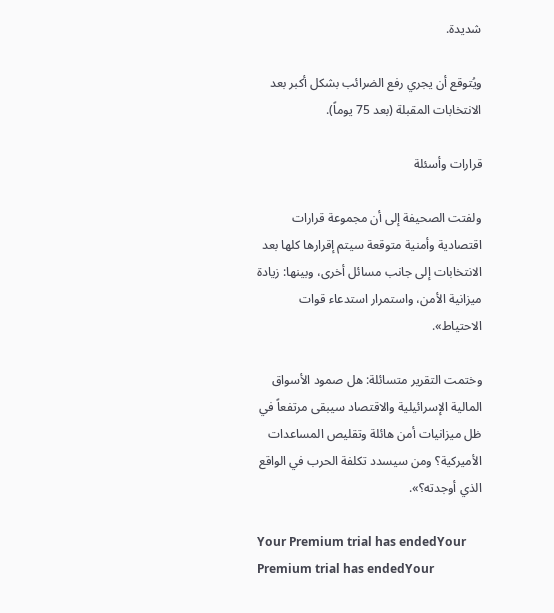شديدة.

ويُتوقع أن يجري رفع الضرائب بشكل أكبر بعد الانتخابات المقبلة (بعد 75 يوماً).

قرارات وأسئلة

ولفتت الصحيفة إلى أن مجموعة قرارات اقتصادية وأمنية متوقعة سيتم إقرارها كلها بعد الانتخابات إلى جانب مسائل أخرى، وبينها: زيادة ميزانية الأمن، واستمرار استدعاء قوات الاحتياط».

وختمت التقرير متسائلة: هل صمود الأسواق المالية الإسرائيلية والاقتصاد سيبقى مرتفعاً في ظل ميزانيات أمن هائلة وتقليص المساعدات الأميركية؟ ومن سيسدد تكلفة الحرب في الواقع الذي أوجدته؟».

Your Premium trial has endedYour Premium trial has endedYour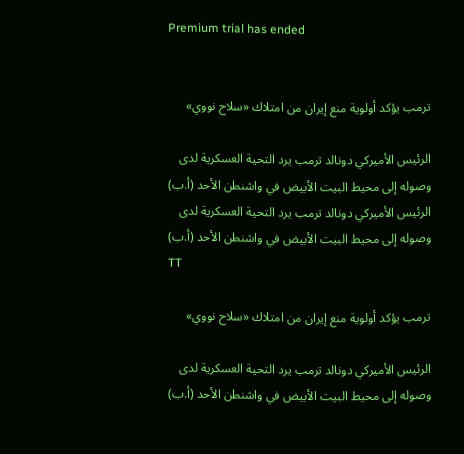Premium trial has ended


ترمب يؤكد أولوية منع إيران من امتلاك «سلاح نووي»

الرئيس الأميركي دونالد ترمب يرد التحية العسكرية لدى وصوله إلى محيط البيت الأبيض في واشنطن الأحد (أ.ب)
الرئيس الأميركي دونالد ترمب يرد التحية العسكرية لدى وصوله إلى محيط البيت الأبيض في واشنطن الأحد (أ.ب)
TT

ترمب يؤكد أولوية منع إيران من امتلاك «سلاح نووي»

الرئيس الأميركي دونالد ترمب يرد التحية العسكرية لدى وصوله إلى محيط البيت الأبيض في واشنطن الأحد (أ.ب)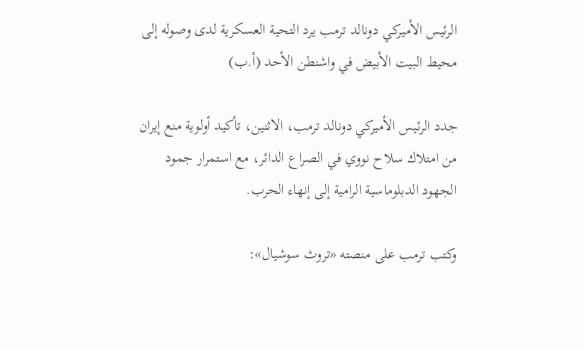الرئيس الأميركي دونالد ترمب يرد التحية العسكرية لدى وصوله إلى محيط البيت الأبيض في واشنطن الأحد (أ.ب)

جدد الرئيس الأميركي دونالد ترمب، الاثنين، تأكيد أولوية منع إيران من امتلاك سلاح نووي في الصراع الدائر، مع استمرار جمود الجهود الدبلوماسية الرامية إلى إنهاء الحرب.

وكتب ترمب على منصته «تروث سوشيال»: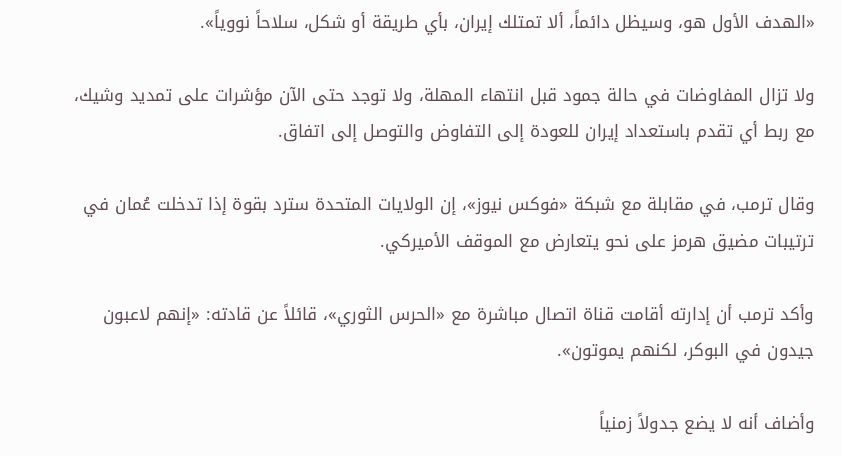«الهدف الأول هو، وسيظل دائماً، ألا تمتلك إيران، بأي طريقة أو شكل، سلاحاً نووياً».

ولا تزال المفاوضات في حالة جمود قبل انتهاء المهلة، ولا توجد حتى الآن مؤشرات على تمديد وشيك، مع ربط أي تقدم باستعداد إيران للعودة إلى التفاوض والتوصل إلى اتفاق.

وقال ترمب، في مقابلة مع شبكة «فوكس نيوز»، إن الولايات المتحدة سترد بقوة إذا تدخلت عُمان في ترتيبات مضيق هرمز على نحو يتعارض مع الموقف الأميركي.

وأكد ترمب أن إدارته أقامت قناة اتصال مباشرة مع «الحرس الثوري»، قائلاً عن قادته: «إنهم لاعبون جيدون في البوكر، لكنهم يموتون».

وأضاف أنه لا يضع جدولاً زمنياً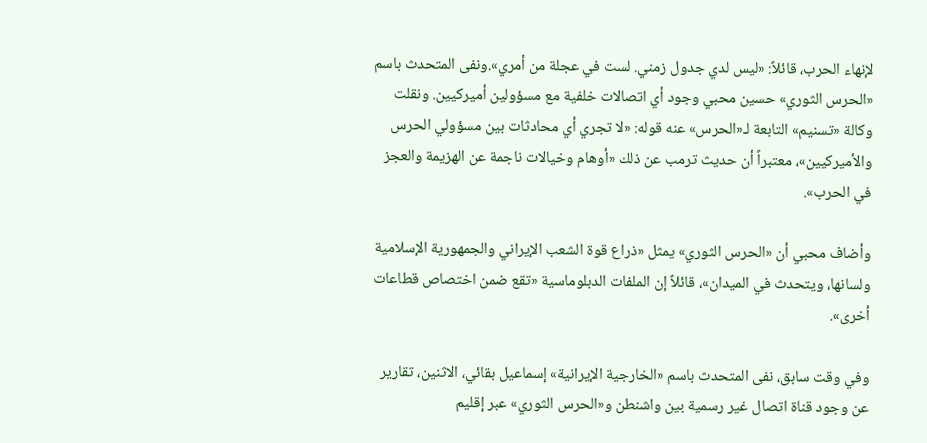لإنهاء الحرب، قائلاً: «ليس لدي جدول زمني. لست في عجلة من أمري».ونفى المتحدث باسم «الحرس الثوري» حسين محبي وجود أي اتصالات خلفية مع مسؤولين أميركيين. ونقلت وكالة «تسنيم» التابعة لـ«الحرس» عنه قوله: «لا تجري أي محادثات بين مسؤولي الحرس والأميركيين»، معتبراً أن حديث ترمب عن ذلك «أوهام وخيالات ناجمة عن الهزيمة والعجز في الحرب».

وأضاف محبي أن «الحرس الثوري» يمثل «ذراع قوة الشعب الإيراني والجمهورية الإسلامية ولسانها، ويتحدث في الميدان»، قائلاً إن الملفات الدبلوماسية «تقع ضمن اختصاص قطاعات أخرى».

وفي وقت سابق، نفى المتحدث باسم «الخارجية الإيرانية» إسماعيل بقائي، الاثنين، تقارير عن وجود قناة اتصال غير رسمية بين واشنطن و«الحرس الثوري» عبر إقليم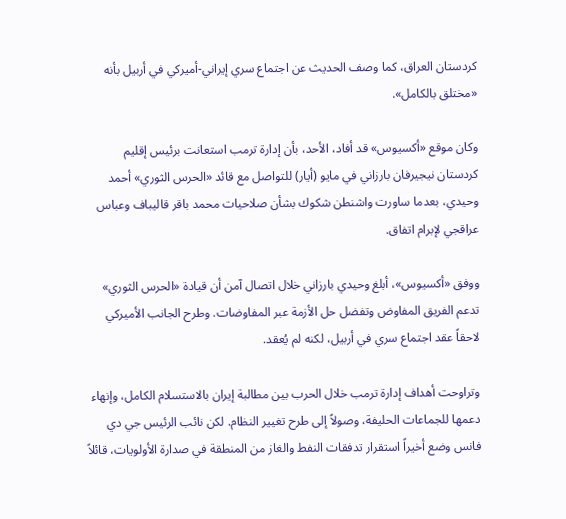كردستان العراق، كما وصف الحديث عن اجتماع سري إيراني-أميركي في أربيل بأنه «مختلق بالكامل».

وكان موقع «أكسيوس» قد أفاد، الأحد، بأن إدارة ترمب استعانت برئيس إقليم كردستان نيجيرفان بارزاني في مايو (أيار) للتواصل مع قائد «الحرس الثوري» أحمد وحيدي، بعدما ساورت واشنطن شكوك بشأن صلاحيات محمد باقر قاليباف وعباس عراقجي لإبرام اتفاق.

ووفق «أكسيوس»، أبلغ وحيدي بارزاني خلال اتصال آمن أن قيادة «الحرس الثوري» تدعم الفريق المفاوض وتفضل حل الأزمة عبر المفاوضات. وطرح الجانب الأميركي لاحقاً عقد اجتماع سري في أربيل، لكنه لم يُعقد.

وتراوحت أهداف إدارة ترمب خلال الحرب بين مطالبة إيران بالاستسلام الكامل، وإنهاء دعمها للجماعات الحليفة، وصولاً إلى طرح تغيير النظام. لكن نائب الرئيس جي دي فانس وضع أخيراً استقرار تدفقات النفط والغاز من المنطقة في صدارة الأولويات، قائلاً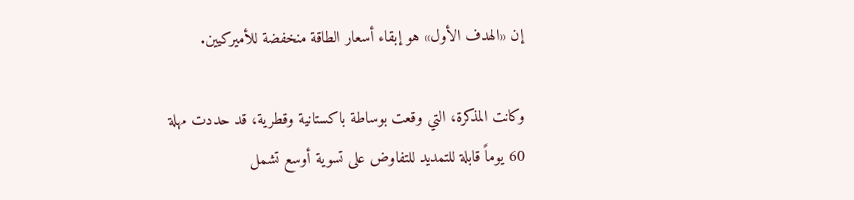إن «الهدف الأول» هو إبقاء أسعار الطاقة منخفضة للأميركيين.

وكانت المذكرة، التي وقعت بوساطة باكستانية وقطرية، قد حددت مهلة 60 يوماً قابلة للتمديد للتفاوض على تسوية أوسع تشمل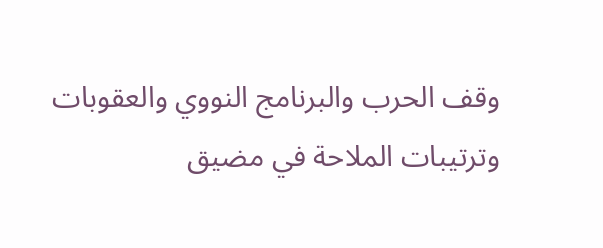وقف الحرب والبرنامج النووي والعقوبات وترتيبات الملاحة في مضيق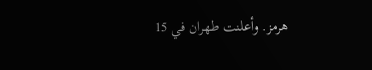هرمز. وأعلنت طهران في 15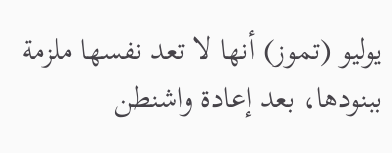يوليو (تموز) أنها لا تعد نفسها ملزمة ببنودها، بعد إعادة واشنطن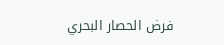فرض الحصار البحري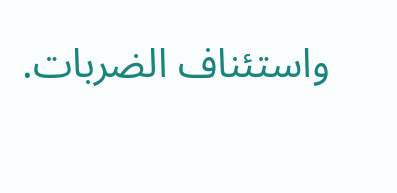واستئناف الضربات.